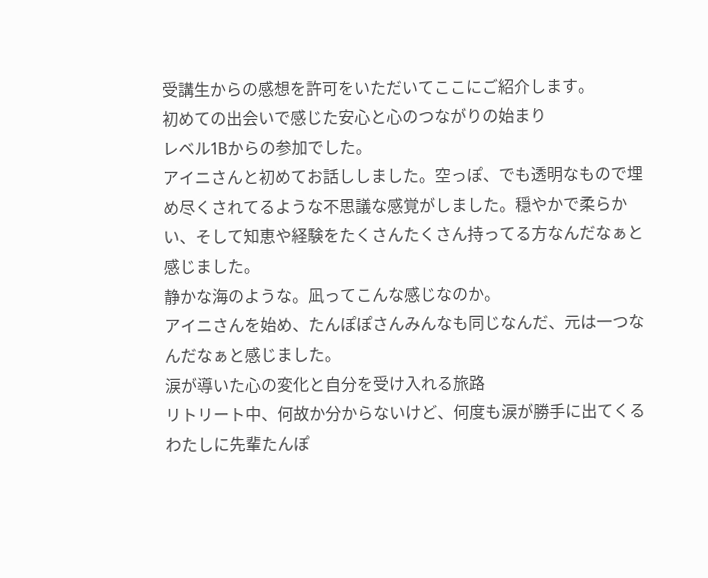受講生からの感想を許可をいただいてここにご紹介します。
初めての出会いで感じた安心と心のつながりの始まり
レベル1Bからの参加でした。
アイニさんと初めてお話ししました。空っぽ、でも透明なもので埋め尽くされてるような不思議な感覚がしました。穏やかで柔らかい、そして知恵や経験をたくさんたくさん持ってる方なんだなぁと感じました。
静かな海のような。凪ってこんな感じなのか。
アイニさんを始め、たんぽぽさんみんなも同じなんだ、元は一つなんだなぁと感じました。
涙が導いた心の変化と自分を受け入れる旅路
リトリート中、何故か分からないけど、何度も涙が勝手に出てくるわたしに先輩たんぽ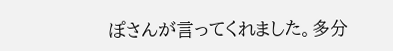ぽさんが言ってくれました。多分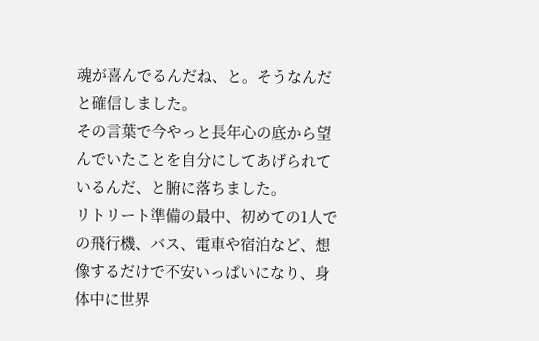魂が喜んでるんだね、と。そうなんだと確信しました。
その言葉で今やっと長年心の底から望んでいたことを自分にしてあげられているんだ、と腑に落ちました。
リトリート準備の最中、初めての1人での飛行機、バス、電車や宿泊など、想像するだけで不安いっぱいになり、身体中に世界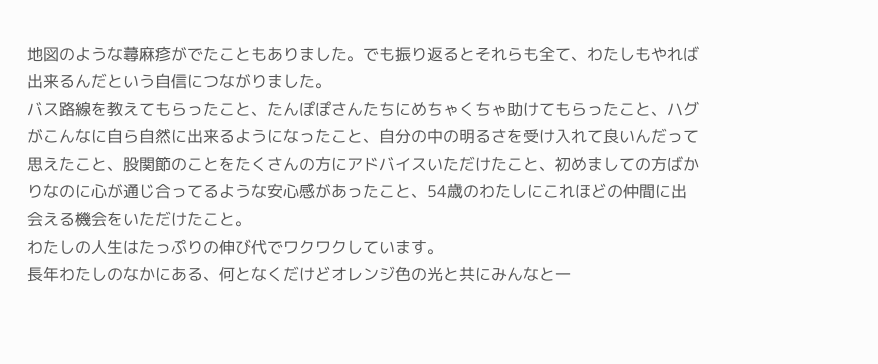地図のような蕁麻疹がでたこともありました。でも振り返るとそれらも全て、わたしもやれば出来るんだという自信につながりました。
バス路線を教えてもらったこと、たんぽぽさんたちにめちゃくちゃ助けてもらったこと、ハグがこんなに自ら自然に出来るようになったこと、自分の中の明るさを受け入れて良いんだって思えたこと、股関節のことをたくさんの方にアドバイスいただけたこと、初めましての方ばかりなのに心が通じ合ってるような安心感があったこと、54歳のわたしにこれほどの仲間に出会える機会をいただけたこと。
わたしの人生はたっぷりの伸び代でワクワクしています。
長年わたしのなかにある、何となくだけどオレンジ色の光と共にみんなと一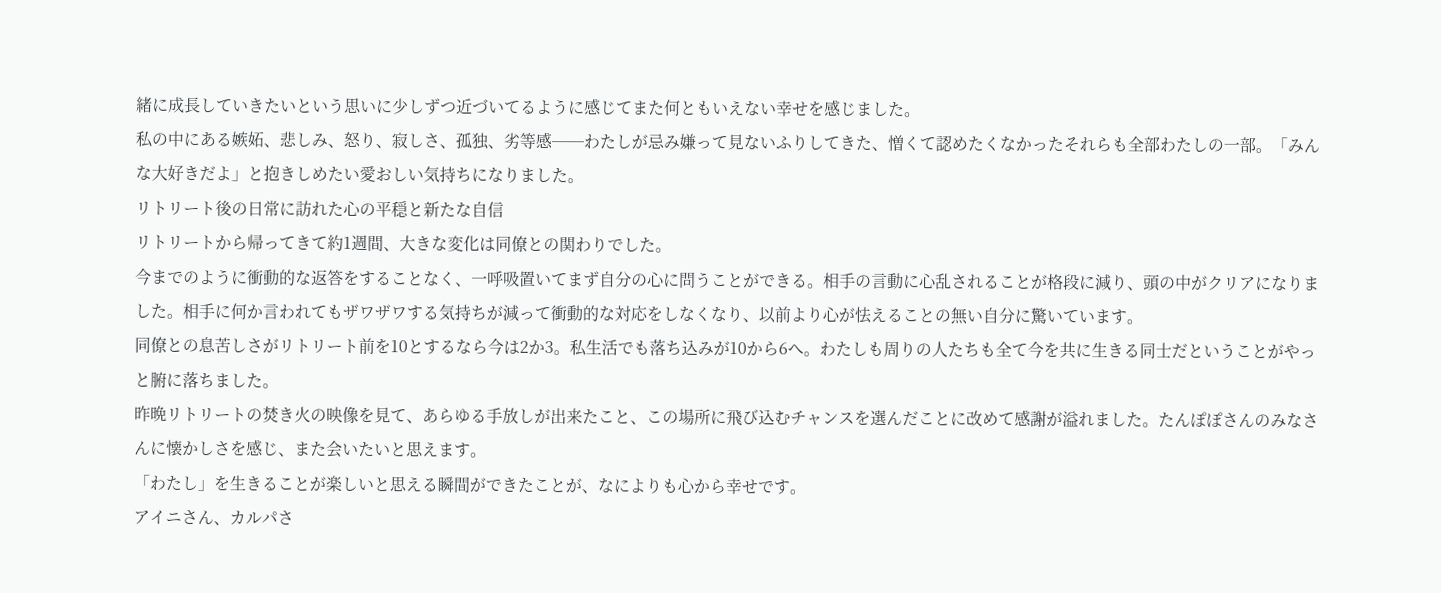緒に成長していきたいという思いに少しずつ近づいてるように感じてまた何ともいえない幸せを感じました。
私の中にある嫉妬、悲しみ、怒り、寂しさ、孤独、劣等感──わたしが忌み嫌って見ないふりしてきた、憎くて認めたくなかったそれらも全部わたしの一部。「みんな大好きだよ」と抱きしめたい愛おしい気持ちになりました。
リトリート後の日常に訪れた心の平穏と新たな自信
リトリートから帰ってきて約1週間、大きな変化は同僚との関わりでした。
今までのように衝動的な返答をすることなく、一呼吸置いてまず自分の心に問うことができる。相手の言動に心乱されることが格段に減り、頭の中がクリアになりました。相手に何か言われてもザワザワする気持ちが減って衝動的な対応をしなくなり、以前より心が怯えることの無い自分に驚いています。
同僚との息苦しさがリトリート前を10とするなら今は2か3。私生活でも落ち込みが10から6へ。わたしも周りの人たちも全て今を共に生きる同士だということがやっと腑に落ちました。
昨晩リトリートの焚き火の映像を見て、あらゆる手放しが出来たこと、この場所に飛び込むチャンスを選んだことに改めて感謝が溢れました。たんぽぽさんのみなさんに懐かしさを感じ、また会いたいと思えます。
「わたし」を生きることが楽しいと思える瞬間ができたことが、なによりも心から幸せです。
アイニさん、カルパさ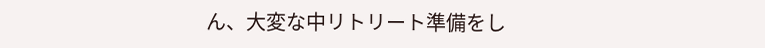ん、大変な中リトリート準備をし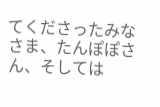てくださったみなさま、たんぽぽさん、そしては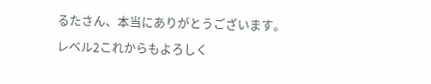るたさん、本当にありがとうございます。
レベル2これからもよろしく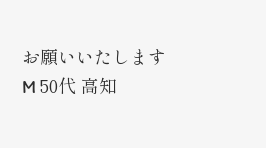お願いいたします
M 50代 高知